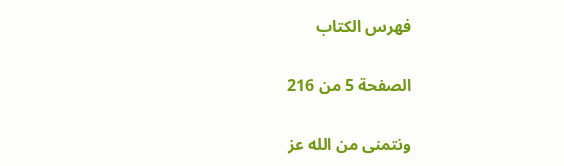فهرس الكتاب

الصفحة 5 من 216

ونتمنى من الله عز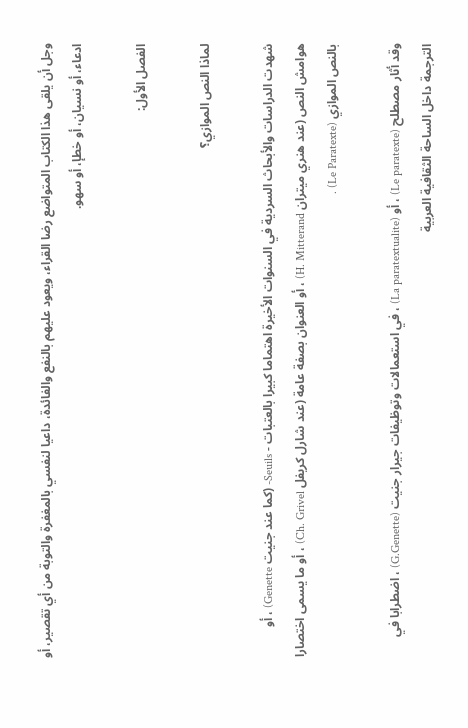وجل أن يلقى هذا الكتاب المتواضع رضا القراء، ويعود عليهم بالنفع والفائدة، داعيا لنفسي بالمغفرة والتوبة من أي تقصير، أو ادعاء، أو نسيان، أو خطإ، أو سهو.

الفصل الأول:

لماذا النص الموازي؟

شهدت الدراسات والأبحاث السردية في السنوات الأخيرة اهتماما كبيرا بالعتبات - Seuils- (كما عند جنيت Genette) ، أو هوامش النص (عند هنري ميتران H. Mitterand) ، أو العنوان بصفة عامة (عند شارل كريفل Ch. Grivel) ، أو ما يسمى اختصارا بالنص الموازي (Le Paratexte) .

وقد أثار مصطلح (Le paratexte) ، أو (La paratextualite) ، في استعمالات وتوظيفات جيرار جنيت (G.Genette) ، اضطرابا في الترجمة داخل الساحة الثقافية العربية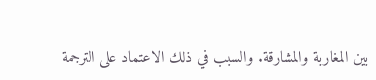بين المغاربة والمشارقة. والسبب في ذلك الاعتماد على الترجمة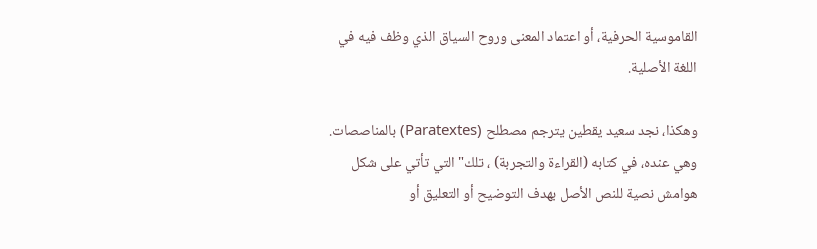القاموسية الحرفية، أو اعتماد المعنى وروح السياق الذي وظف فيه في اللغة الأصلية.

وهكذا، نجد سعيد يقطين يترجم مصطلح (Paratextes) بالمناصصات. وهي عنده، في كتابه (القراءة والتجربة) ، تلك"التي تأتي على شكل هوامش نصية للنص الأصل بهدف التوضيح أو التعليق أو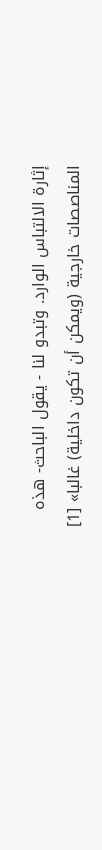إثارة الالتباس الوارد. وتبدو لنا - يقول الباحث- هذه المناصصات خارجية (ويمكن أن تكون داخلية) غالبا» [1]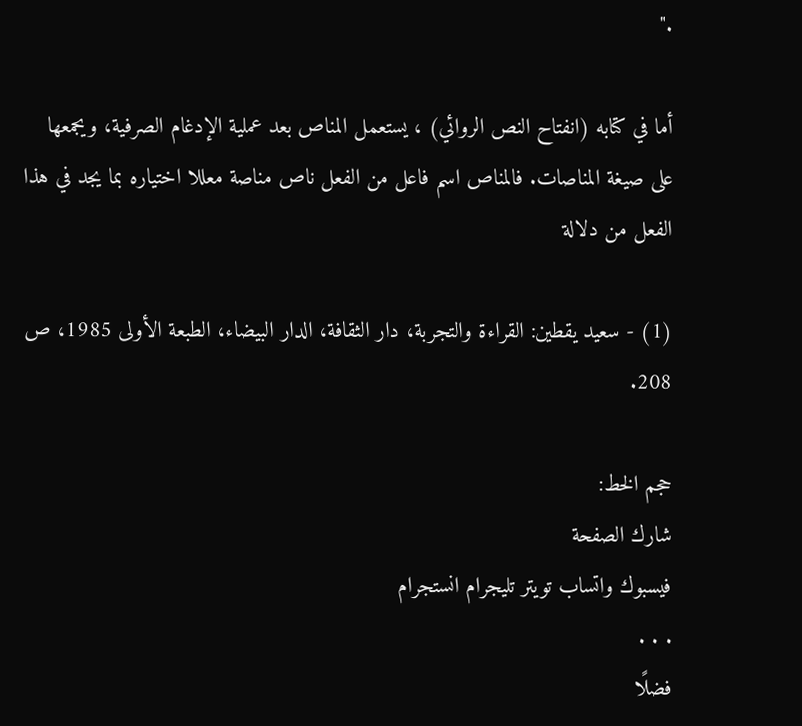."

أما في كتابه (انفتاح النص الروائي) ، يستعمل المناص بعد عملية الإدغام الصرفية، ويجمعها على صيغة المناصات. فالمناص اسم فاعل من الفعل ناص مناصة معللا اختياره بما يجد في هذا الفعل من دلالة

(1) - سعيد يقطين: القراءة والتجربة، دار الثقافة، الدار البيضاء، الطبعة الأولى 1985، ص 208.

حجم الخط:
شارك الصفحة
فيسبوك واتساب تويتر تليجرام انستجرام
. . .
فضلًا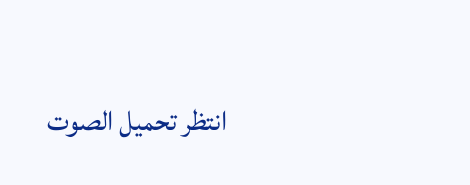انتظر تحميل الصوت